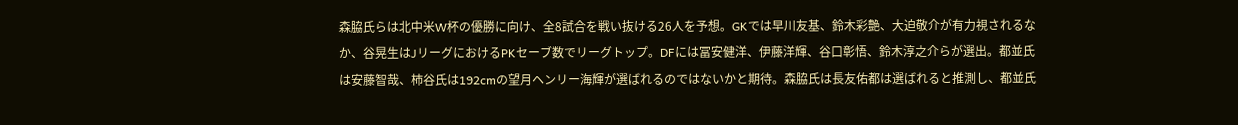森脇氏らは北中米W杯の優勝に向け、全8試合を戦い抜ける26人を予想。GKでは早川友基、鈴木彩艶、大迫敬介が有力視されるなか、谷晃生はJリーグにおけるPKセーブ数でリーグトップ。DFには冨安健洋、伊藤洋輝、谷口彰悟、鈴木淳之介らが選出。都並氏は安藤智哉、柿谷氏は192cmの望月ヘンリー海輝が選ばれるのではないかと期待。森脇氏は長友佑都は選ばれると推測し、都並氏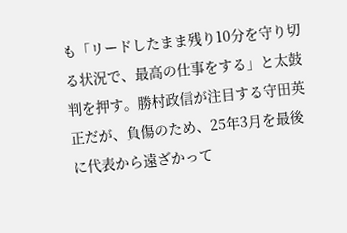も「リードしたまま残り10分を守り切る状況で、最高の仕事をする」と太鼓判を押す。勝村政信が注目する守田英正だが、負傷のため、25年3月を最後に代表から遠ざかって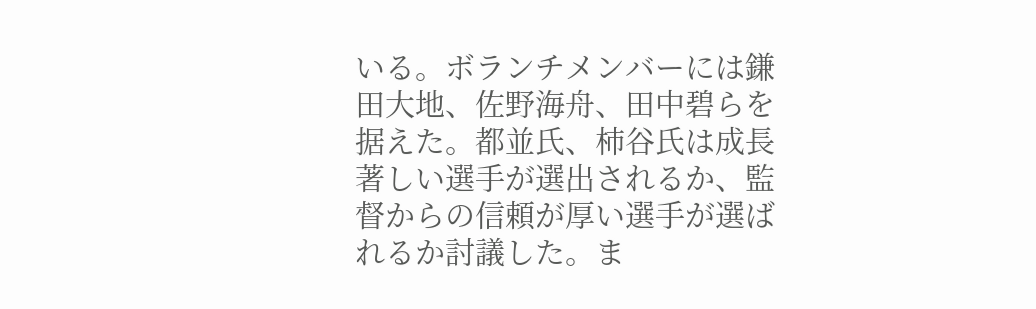いる。ボランチメンバーには鎌田大地、佐野海舟、田中碧らを据えた。都並氏、柿谷氏は成長著しい選手が選出されるか、監督からの信頼が厚い選手が選ばれるか討議した。ま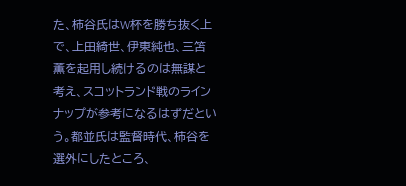た、柿谷氏はW杯を勝ち抜く上で、上田綺世、伊東純也、三笘薫を起用し続けるのは無謀と考え、スコットランド戦のラインナップが参考になるはずだという。都並氏は監督時代、柿谷を選外にしたところ、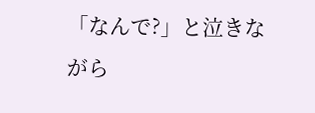「なんで?」と泣きながら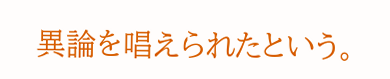異論を唱えられたという。